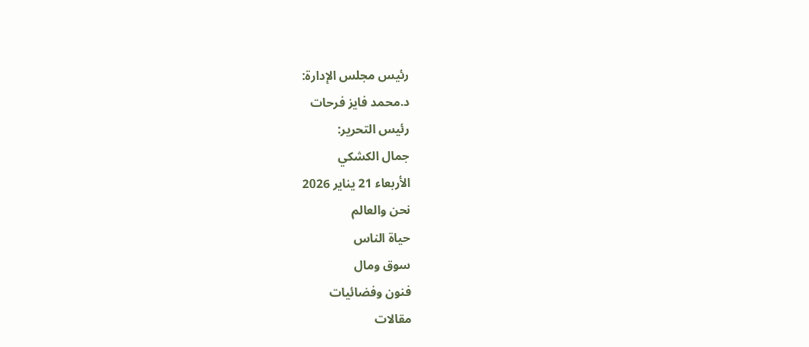رئيس مجلس الإدارة:
د.محمد فايز فرحات
رئيس التحرير:
جمال الكشكي
الأربعاء 21 يناير 2026
نحن والعالم
حياة الناس
سوق ومال
فنون وفضائيات
مقالات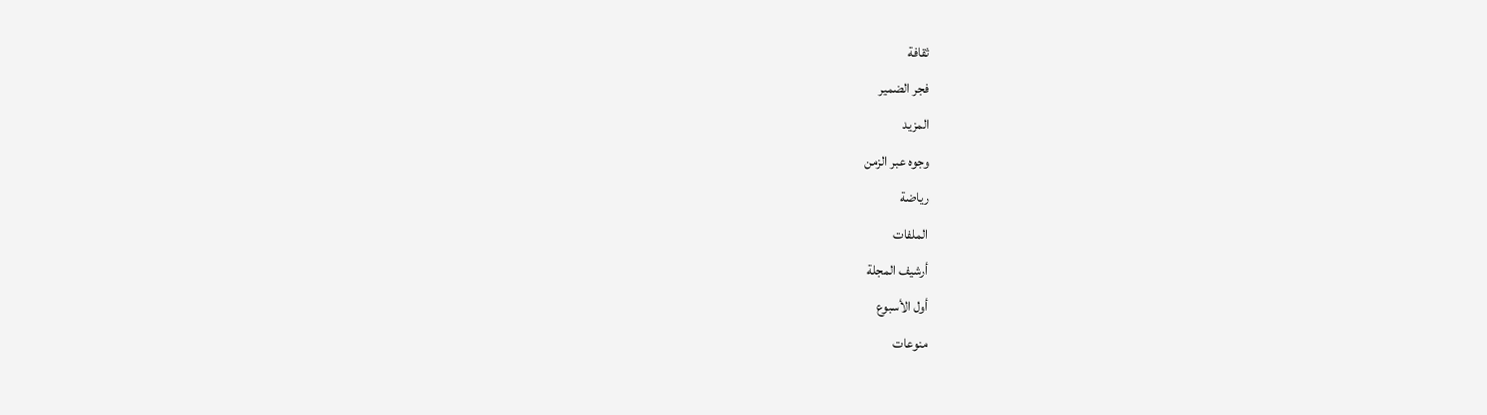ثقافة
فجر الضمير
المزيد
وجوه عبر الزمن
رياضة
الملفات
أرشيف المجلة
أول الأسبوع
منوعات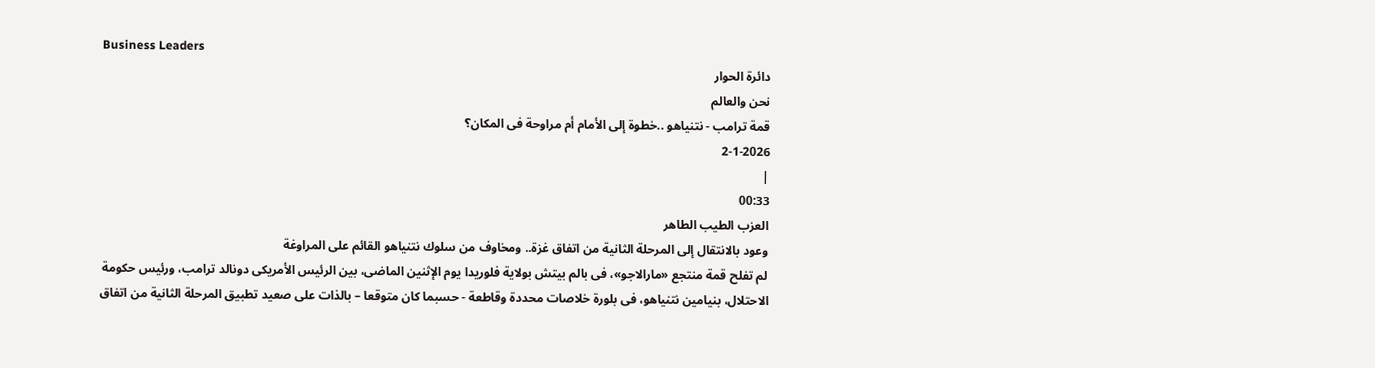Business Leaders
دائرة الحوار
نحن والعالم
قمة ترامب - نتنياهو ..خطوة إلى الأمام أم مراوحة فى المكان؟
2-1-2026
|
00:33
العزب الطيب الطاهر
وعود بالانتقال إلى المرحلة الثانية من اتفاق غزة.. ومخاوف من سلوك نتنياهو القائم على المراوغة
لم تفلح قمة منتجع «مارالاجو»، فى بالم بيتش بولاية فلوريدا يوم الإثنين الماضى، بين الرئيس الأمريكى دونالد ترامب، ورئيس حكومة الاحتلال، بنيامين نتنياهو، فى بلورة خلاصات محددة وقاطعة - حسبما كان متوقعا – بالذات على صعيد تطبيق المرحلة الثانية من اتفاق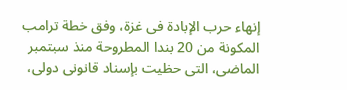إنهاء حرب الإبادة فى غزة، وفق خطة ترامب المكونة من 20 بندا المطروحة منذ سبتمبر الماضى، التى حظيت بإسناد قانونى دولى،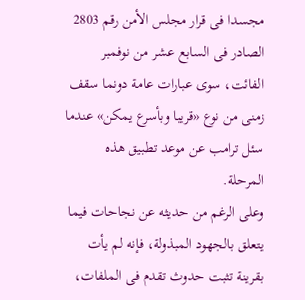مجسدا فى قرار مجلس الأمن رقم 2803 الصادر فى السابع عشر من نوفمبر الفائت، سوى عبارات عامة دونما سقف زمنى من نوع «قريبا وبأسرع يمكن» عندما سئل ترامب عن موعد تطبيق هذه المرحلة.
وعلى الرغم من حديثه عن نجاحات فيما يتعلق بالجهود المبذولة، فإنه لم يأت بقرينة تثبت حدوث تقدم فى الملفات،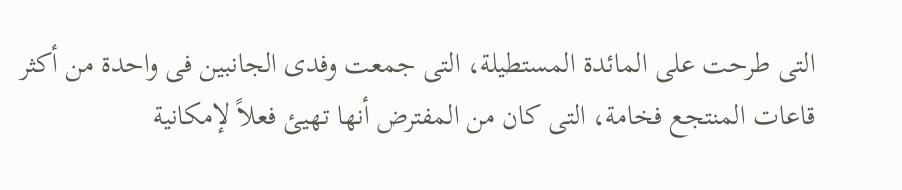التى طرحت على المائدة المستطيلة، التى جمعت وفدى الجانبين فى واحدة من أكثر قاعات المنتجع فخامة، التى كان من المفترض أنها تهيئ فعلاً لإمكانية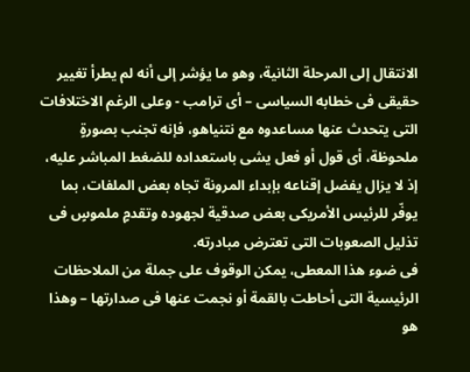الانتقال إلى المرحلة الثانية، وهو ما يؤشر إلى أنه لم يطرأ تغيير حقيقى فى خطابه السياسى – أى ترامب - وعلى الرغم الاختلافات التى يتحدث عنها مساعدوه مع نتنياهو، فإنه تجنب بصورةٍ ملحوظة، أى قول أو فعل يشى باستعداده للضغط المباشر عليه، إذ لا يزال يفضل إقناعه بإبداء المرونة تجاه بعض الملفات، بما يوفّر للرئيس الأمريكى بعض صدقية لجهوده وتقدمٍ ملموسٍ فى تذليل الصعوبات التى تعترض مبادرته.
فى ضوء هذا المعطى، يمكن الوقوف على جملة من الملاحظات الرئيسية التى أحاطت بالقمة أو نجمت عنها فى صدارتها – وهذا هو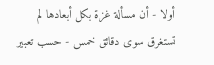أولا - أن مسألة غزة بكل أبعادها لم تستغرق سوى دقائق خمس - حسب تعبير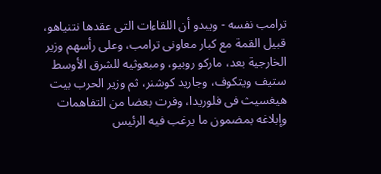ترامب نفسه - ويبدو أن اللقاءات التى عقدها نتنياهو، قبيل القمة مع كبار معاونى ترامب، وعلى رأسهم وزير الخارجية بعد، ماركو روبيو، ومبعوثيه للشرق الأوسط ستيف ويتكوف، وجاريد كوشنر، ثم وزير الحرب بيت هيغسيث فى فلوريدا، وفرت بعضا من التفاهمات وإبلاغه بمضمون ما يرغب فيه الرئيس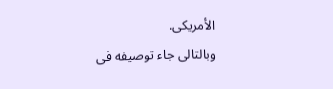الأمريكى.
وبالتالى جاء توصيفه فى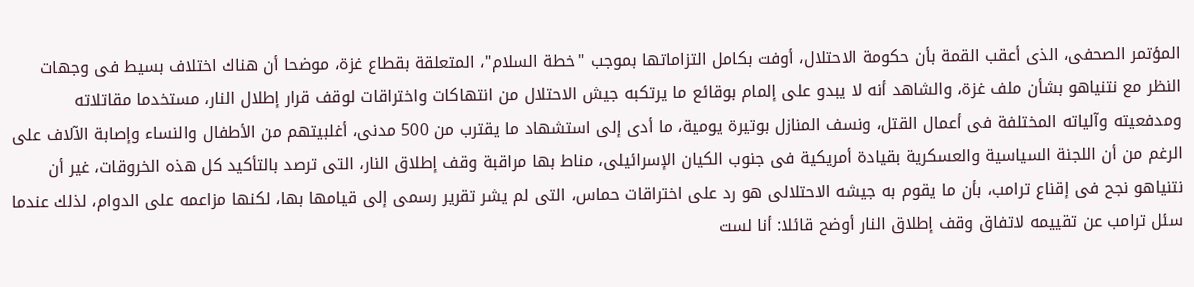المؤتمر الصحفى، الذى أعقب القمة بأن حكومة الاحتلال، أوفت بكامل التزاماتها بموجب "خطة السلام"، المتعلقة بقطاع غزة، موضحا أن هناك اختلاف بسيط فى وجهات النظر مع نتنياهو بشأن ملف غزة، والشاهد أنه لا يبدو على إلمام بوقائع ما يرتكبه جيش الاحتلال من انتهاكات واختراقات لوقف قرار إطلال النار، مستخدما مقاتلاته ومدفعيته وآلياته المختلفة فى أعمال القتل، ونسف المنازل بوتيرة يومية، ما أدى إلى استشهاد ما يقترب من 500 مدنى، أغلبيتهم من الأطفال والنساء وإصابة الآلاف على الرغم من أن اللجنة السياسية والعسكرية بقيادة أمريكية فى جنوب الكيان الإسرائيلى، مناط بها مراقبة وقف إطلاق النار، التى ترصد بالتأكيد كل هذه الخروقات، غير أن نتنياهو نجح فى إقناع ترامب، بأن ما يقوم به جيشه الاحتلالى هو رد على اختراقات حماس، التى لم يشر تقرير رسمى إلى قيامها بها، لكنها مزاعمه على الدوام، لذلك عندما سئل ترامب عن تقييمه لاتفاق وقف إطلاق النار أوضح قائلا: أنا لست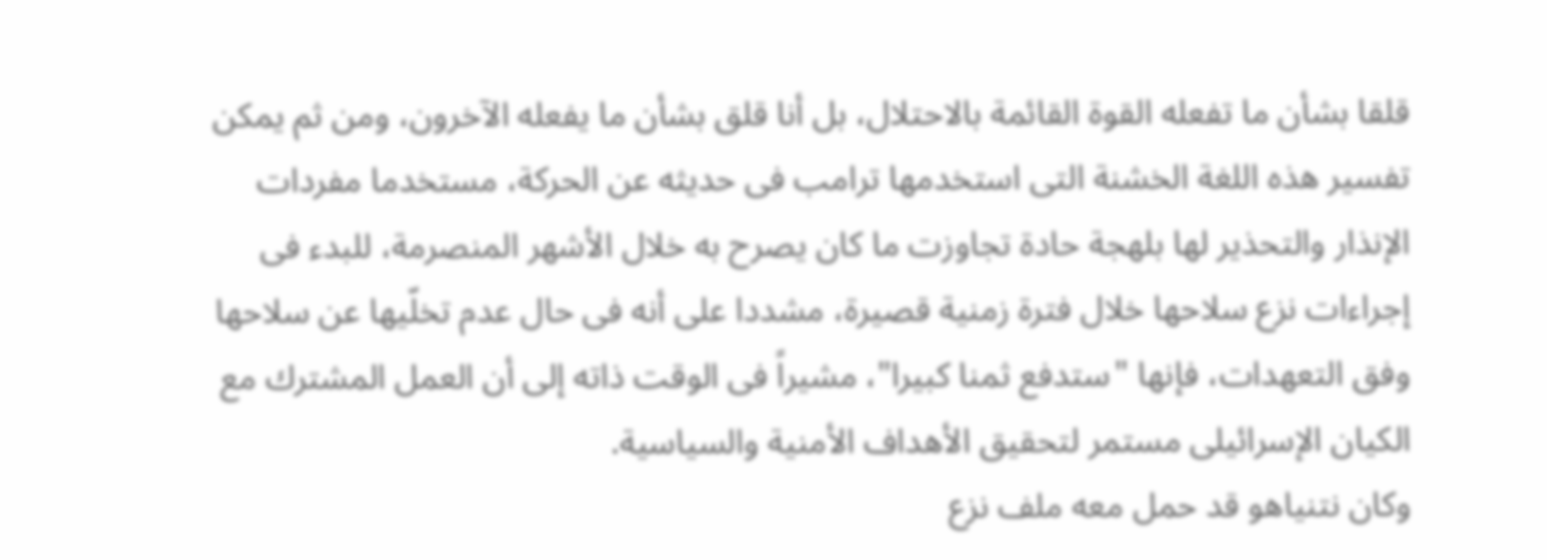قلقا بشأن ما تفعله القوة القائمة بالاحتلال، بل أنا قلق بشأن ما يفعله الآخرون، ومن ثم يمكن تفسير هذه اللغة الخشنة التى استخدمها ترامب فى حديثه عن الحركة، مستخدما مفردات الإنذار والتحذير لها بلهجة حادة تجاوزت ما كان يصرح به خلال الأشهر المنصرمة، للبدء فى إجراءات نزع سلاحها خلال فترة زمنية قصيرة، مشددا على أنه فى حال عدم تخلّيها عن سلاحها وفق التعهدات، فإنها "ستدفع ثمنا كبيرا"، مشيراً فى الوقت ذاته إلى أن العمل المشترك مع الكيان الإسرائيلى مستمر لتحقيق الأهداف الأمنية والسياسية.
وكان نتنياهو قد حمل معه ملف نزع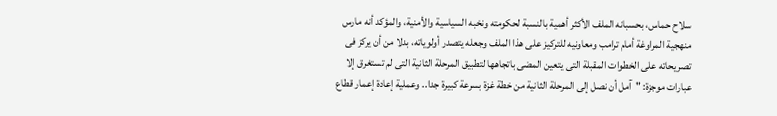سلاح حماس، بحسبانه الملف الأكثر أهمية بالنسبة لحكومته ونخبه السياسية والأمنية، والمؤكد أنه مارس منهجية المراوغة أمام ترامب ومعاونيه للتركيز على هذا الملف وجعله يتصدر أولوياته، بدلا من أن يركز فى تصريحاته على الخطوات المقبلة التى يتعين المضى باتجاهها لتطبيق المرحلة الثانية التى لم تستغرق إلا عبارات موجزة: "آمل أن نصل إلى المرحلة الثانية من خطة غزة بسرعة كبيرة جدا.. وعملية إعادة إعمار قطاع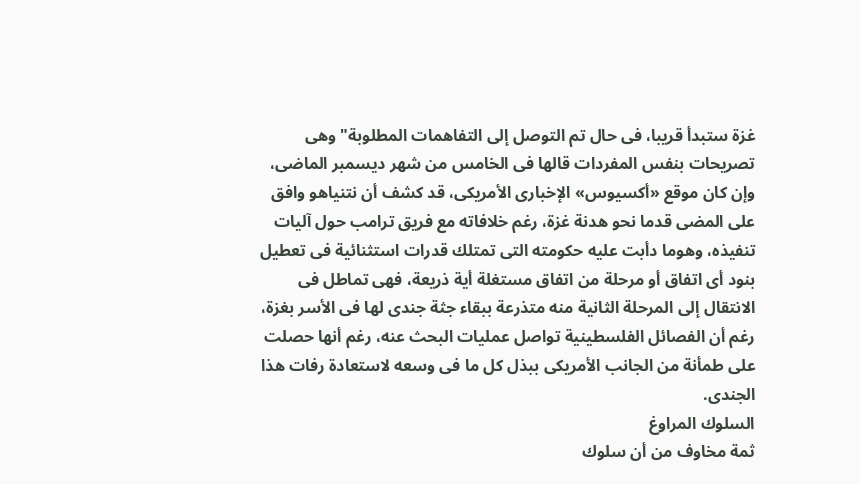غزة ستبدأ قريبا، فى حال تم التوصل إلى التفاهمات المطلوبة" وهى تصريحات بنفس المفردات قالها فى الخامس من شهر ديسمبر الماضى، وإن كان موقع «أكسيوس» الإخبارى الأمريكى، قد كشف أن نتنياهو وافق على المضى قدما نحو هدنة غزة، رغم خلافاته مع فريق ترامب حول آليات تنفيذه، وهوما دأبت عليه حكومته التى تمتلك قدرات استثنائية فى تعطيل بنود أى اتفاق أو مرحلة من اتفاق مستغلة أية ذريعة، فهى تماطل فى الانتقال إلى المرحلة الثانية منه متذرعة ببقاء جثة جندى لها فى الأسر بغزة، رغم أن الفصائل الفلسطينية تواصل عمليات البحث عنه، رغم أنها حصلت على طمأنة من الجانب الأمريكى ببذل كل ما فى وسعه لاستعادة رفات هذا الجندى.
السلوك المراوغ
ثمة مخاوف من أن سلوك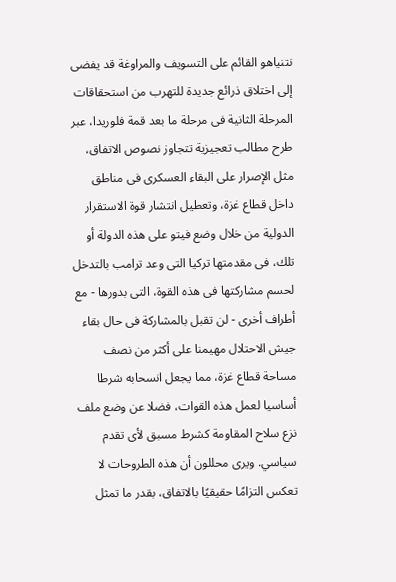نتنياهو القائم على التسويف والمراوغة قد يفضى إلى اختلاق ذرائع جديدة للتهرب من استحقاقات المرحلة الثانية فى مرحلة ما بعد قمة فلوريدا، عبر طرح مطالب تعجيزية تتجاوز نصوص الاتفاق، مثل الإصرار على البقاء العسكرى فى مناطق داخل قطاع غزة، وتعطيل انتشار قوة الاستقرار الدولية من خلال وضع فيتو على هذه الدولة أو تلك، فى مقدمتها تركيا التى وعد ترامب بالتدخل لحسم مشاركتها فى هذه القوة، التى بدورها - مع أطراف أخرى - لن تقبل بالمشاركة فى حال بقاء جيش الاحتلال مهيمنا على أكثر من نصف مساحة قطاع غزة، مما يجعل انسحابه شرطا أساسيا لعمل هذه القوات، فضلا عن وضع ملف نزع سلاح المقاومة كشرط مسبق لأى تقدم سياسي. ويرى محللون أن هذه الطروحات لا تعكس التزامًا حقيقيًا بالاتفاق، بقدر ما تمثل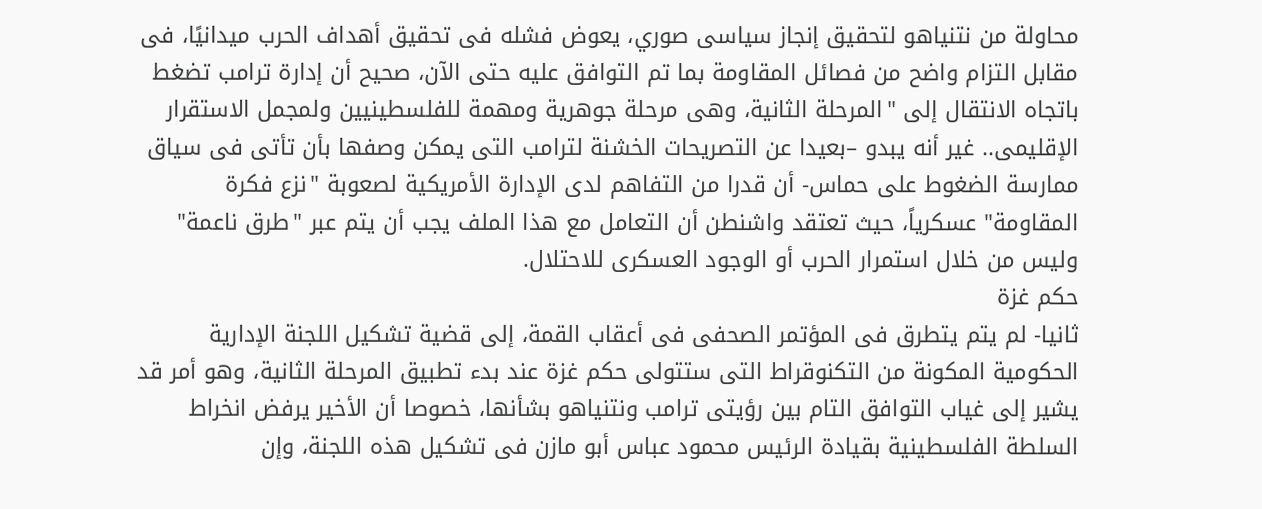محاولة من نتنياهو لتحقيق إنجاز سياسى صوري، يعوض فشله فى تحقيق أهداف الحرب ميدانيًا، فى مقابل التزام واضح من فصائل المقاومة بما تم التوافق عليه حتى الآن، صحيح أن إدارة ترامب تضغط باتجاه الانتقال إلى "المرحلة الثانية، وهى مرحلة جوهرية ومهمة للفلسطينيين ولمجمل الاستقرار الإقليمى.. غير أنه يبدو –بعيدا عن التصريحات الخشنة لترامب التى يمكن وصفها بأن تأتى فى سياق ممارسة الضغوط على حماس- أن قدرا من التفاهم لدى الإدارة الأمريكية لصعوبة "نزع فكرة المقاومة" عسكرياً، حيث تعتقد واشنطن أن التعامل مع هذا الملف يجب أن يتم عبر "طرق ناعمة" وليس من خلال استمرار الحرب أو الوجود العسكرى للاحتلال.
حكم غزة
ثانيا- لم يتم يتطرق فى المؤتمر الصحفى فى أعقاب القمة، إلى قضية تشكيل اللجنة الإدارية الحكومية المكونة من التكنوقراط التى ستتولى حكم غزة عند بدء تطبيق المرحلة الثانية، وهو أمر قد يشير إلى غياب التوافق التام بين رؤيتى ترامب ونتنياهو بشأنها، خصوصا أن الأخير يرفض انخراط السلطة الفلسطينية بقيادة الرئيس محمود عباس أبو مازن فى تشكيل هذه اللجنة، وإن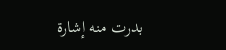بدرت منه إشارة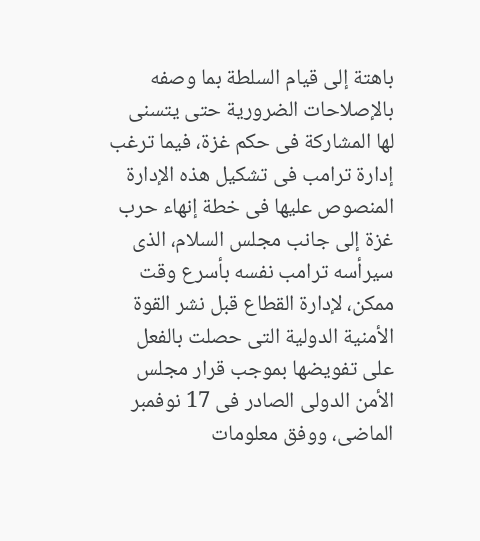باهتة إلى قيام السلطة بما وصفه بالإصلاحات الضرورية حتى يتسنى لها المشاركة فى حكم غزة، فيما ترغب إدارة ترامب فى تشكيل هذه الإدارة المنصوص عليها فى خطة إنهاء حرب غزة إلى جانب مجلس السلام، الذى سيرأسه ترامب نفسه بأسرع وقت ممكن، لإدارة القطاع قبل نشر القوة الأمنية الدولية التى حصلت بالفعل على تفويضها بموجب قرار مجلس الأمن الدولى الصادر فى 17 نوفمبر الماضى، ووفق معلومات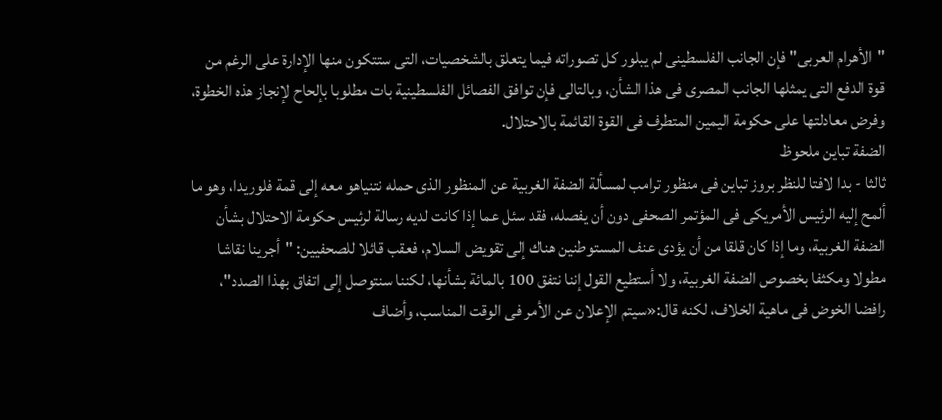"الأهرام العربى" فإن الجانب الفلسطينى لم يبلور كل تصوراته فيما يتعلق بالشخصيات، التى ستتكون منها الإدارة على الرغم من قوة الدفع التى يمثلها الجانب المصرى فى هذا الشأن، وبالتالى فإن توافق الفصائل الفلسطينية بات مطلوبا بإلحاح لإنجاز هذه الخطوة، وفرض معادلتها على حكومة اليمين المتطرف فى القوة القائمة بالاحتلال.
الضفة تباين ملحوظ
ثالثا - بدا لافتا للنظر بروز تباين فى منظور ترامب لمسألة الضفة الغربية عن المنظور الذى حمله نتنياهو معه إلى قمة فلوريدا، وهو ما ألمح إليه الرئيس الأمريكى فى المؤتمر الصحفى دون أن يفصله، فقد سئل عما إذا كانت لديه رسالة لرئيس حكومة الاحتلال بشأن الضفة الغربية، وما إذا كان قلقا من أن يؤدى عنف المستوطنين هناك إلى تقويض السلام، فعقب قائلا للصحفيين: "أجرينا نقاشا مطولا ومكثفا بخصوص الضفة الغربية، ولا أستطيع القول إننا نتفق 100 بالمائة بشأنها، لكننا سنتوصل إلى اتفاق بهذا الصدد"، رافضا الخوض فى ماهية الخلاف، لكنه قال:«سيتم الإعلان عن الأمر فى الوقت المناسب، وأضاف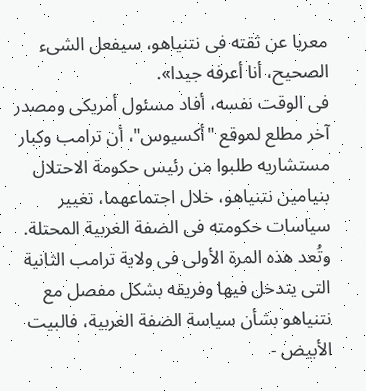معربا عن ثقته فى نتنياهو، سيفعل الشىء الصحيح، أنا أعرفه جيدا».
فى الوقت نفسه، أفاد مسئول أمريكى ومصدر آخر مطلع لموقع "أكسيوس"، أن ترامب وكبار مستشاريه طلبوا من رئيس حكومة الاحتلال بنيامين نتنياهو، خلال اجتماعهما، تغيير سياسات حكومته فى الضفة الغربية المحتلة.
وتُعد هذه المرة الأولى فى ولاية ترامب الثانية التى يتدخل فيها وفريقه بشكل مفصل مع نتنياهو بشأن سياسة الضفة الغربية، فالبيت الأبيض -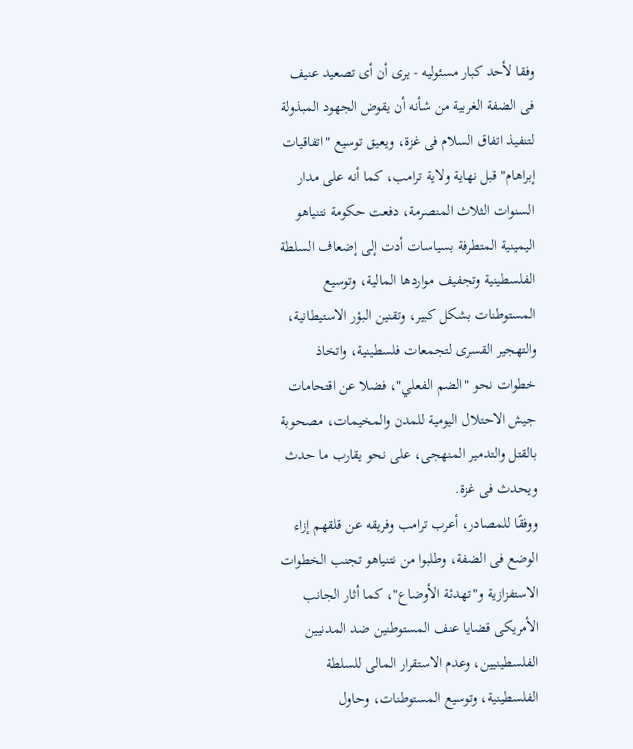وفقا لأحد كبار مسئوليه - يرى أن أى تصعيد عنيف فى الضفة الغربية من شأنه أن يقوض الجهود المبذولة لتنفيذ اتفاق السلام فى غزة، ويعيق توسيع "اتفاقيات إبراهام" قبل نهاية ولاية ترامب، كما أنه على مدار السنوات الثلاث المنصرمة، دفعت حكومة نتنياهو اليمينية المتطرفة بسياسات أدت إلى إضعاف السلطة الفلسطينية وتجفيف مواردها المالية، وتوسيع المستوطنات بشكل كبير، وتقنين البؤر الاستيطانية، والتهجير القسرى لتجمعات فلسطينية، واتخاذ خطوات نحو "الضم الفعلي"، فضلا عن اقتحامات جيش الاحتلال اليومية للمدن والمخيمات، مصحوبة بالقتل والتدمير المنهجى، على نحو يقارب ما حدث ويحدث فى غزة.
ووفقًا للمصادر، أعرب ترامب وفريقه عن قلقهم إزاء الوضع فى الضفة، وطلبوا من نتنياهو تجنب الخطوات الاستفزازية و"تهدئة الأوضاع"، كما أثار الجانب الأمريكى قضايا عنف المستوطنين ضد المدنيين الفلسطينيين، وعدم الاستقرار المالى للسلطة الفلسطينية، وتوسيع المستوطنات، وحاول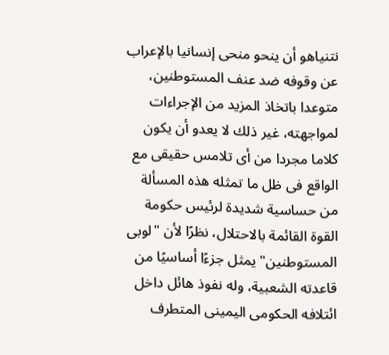نتنياهو أن ينحو منحى إنسانيا بالإعراب عن وقوفه ضد عنف المستوطنين، متوعدا باتخاذ المزيد من الإجراءات لمواجهته، غير ذلك لا يعدو أن يكون كلاما مجردا من أى تلامس حقيقى مع الواقع فى ظل ما تمثله هذه المسألة من حساسية شديدة لرئيس حكومة القوة القائمة بالاحتلال، نظرًا لأن "لوبى المستوطنين" يمثل جزءًا أساسيًا من قاعدته الشعبية، وله نفوذ هائل داخل ائتلافه الحكومى اليمينى المتطرف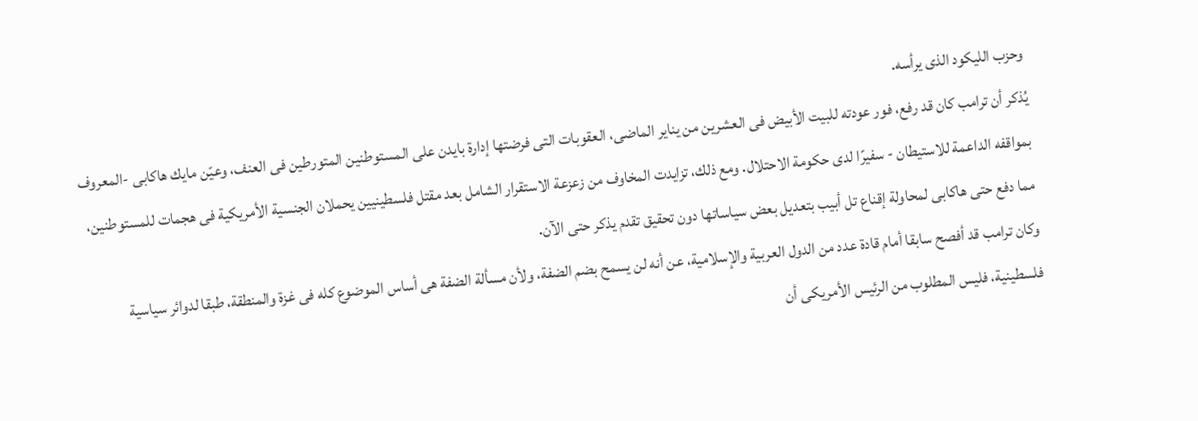وحزب الليكود الذى يرأسه.
يُذكر أن ترامب كان قد رفع، فور عودته للبيت الأبيض فى العشرين من يناير الماضى، العقوبات التى فرضتها إدارة بايدن على المستوطنين المتورطين فى العنف، وعيّن مايك هاكابى -المعروف بمواقفه الداعمة للاستيطان - سفيرًا لدى حكومة الاحتلال. ومع ذلك، تزايدت المخاوف من زعزعة الاستقرار الشامل بعد مقتل فلسطينيين يحملان الجنسية الأمريكية فى هجمات للمستوطنين، مما دفع حتى هاكابى لمحاولة إقناع تل أبيب بتعديل بعض سياساتها دون تحقيق تقدم يذكر حتى الآن.
وكان ترامب قد أفصح سابقا أمام قادة عدد من الدول العربية والإسلامية، عن أنه لن يسمح بضم الضفة، ولأن مسألة الضفة هى أساس الموضوع كله فى غزة والمنطقة، طبقا لدوائر سياسية فلسطينية، فليس المطلوب من الرئيس الأمريكى أن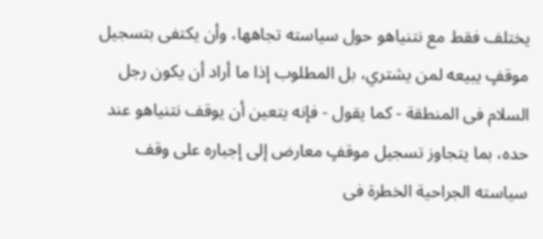يختلف فقط مع نتنياهو حول سياسته تجاهها، وأن يكتفى بتسجيل موقفٍ يبيعه لمن يشتري، بل المطلوب إذا ما أراد أن يكون رجل السلام فى المنطقة - كما يقول - فإنه يتعين أن يوقف نتنياهو عند حده، بما يتجاوز تسجيل موقفٍ معارض إلى إجباره على وقف سياسته الجراحية الخطرة فى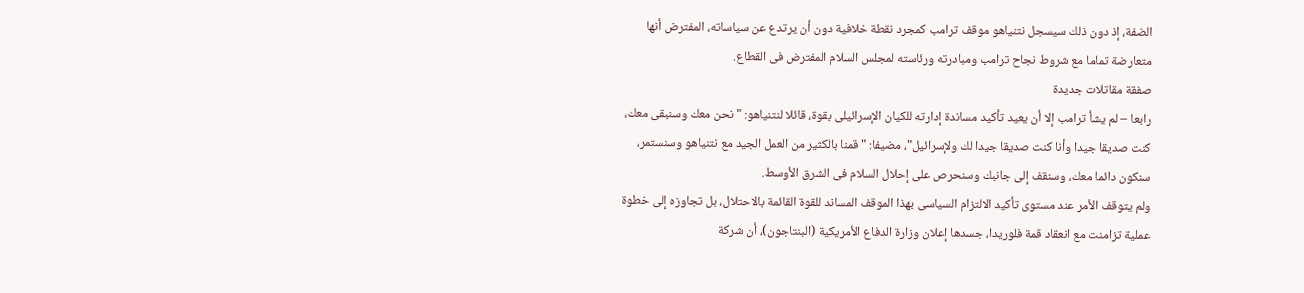الضفة، إذ دون ذلك سيسجل نتنياهو موقف ترامب كمجرد نقطة خلافية دون أن يرتدع عن سياساته، المفترض أنها متعارضة تماما مع شروط نجاح ترامب ومبادرته ورئاسته لمجلس السلام المفترض فى القطاع.
صفقة مقاتلات جديدة
رابعا – لم يشأ ترامب إلا أن يعيد تأكيد مساندة إدارته للكيان الإسرائيلى بقوة، قائلا لنتنياهو: "نحن معك وسنبقى معك، كنت صديقا جيدا وأنا كنت صديقا جيدا لك ولإسرائيل"، مضيفا: "قمنا بالكثير من العمل الجيد مع نتنياهو وسنستمر، سنكون دائما معك، وسنقف إلى جانبك وسنحرص على إحلال السلام فى الشرق الأوسط.
ولم يتوقف الأمر عند مستوى تأكيد الالتزام السياسى بهذا الموقف المساند للقوة القائمة بالاحتلال، بل تجاوزه إلى خطوة عملية تزامنت مع انعقاد قمة فلوريدا، جسدها إعلان وزارة الدفاع الأمريكية (البنتاجون)، أن شركة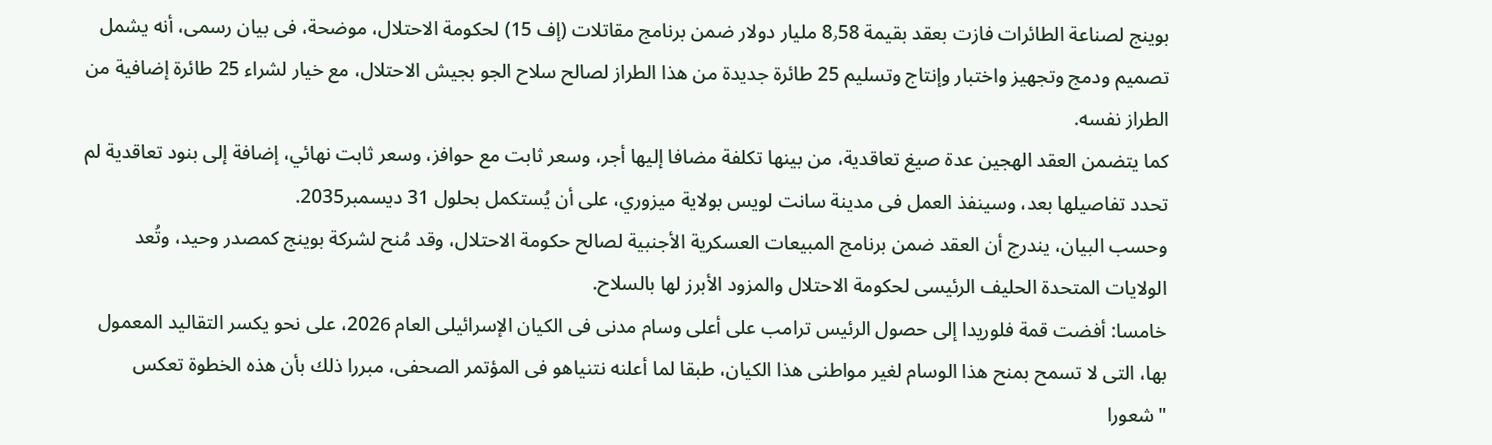بوينج لصناعة الطائرات فازت بعقد بقيمة 8٫58 مليار دولار ضمن برنامج مقاتلات (إف 15) لحكومة الاحتلال، موضحة، فى بيان رسمى، أنه يشمل تصميم ودمج وتجهيز واختبار وإنتاج وتسليم 25 طائرة جديدة من هذا الطراز لصالح سلاح الجو بجيش الاحتلال، مع خيار لشراء 25 طائرة إضافية من الطراز نفسه.
كما يتضمن العقد الهجين عدة صيغ تعاقدية، من بينها تكلفة مضافا إليها أجر، وسعر ثابت مع حوافز، وسعر ثابت نهائي، إضافة إلى بنود تعاقدية لم تحدد تفاصيلها بعد، وسينفذ العمل فى مدينة سانت لويس بولاية ميزوري، على أن يُستكمل بحلول 31 ديسمبر2035.
وحسب البيان، يندرج أن العقد ضمن برنامج المبيعات العسكرية الأجنبية لصالح حكومة الاحتلال، وقد مُنح لشركة بوينج كمصدر وحيد، وتُعد الولايات المتحدة الحليف الرئيسى لحكومة الاحتلال والمزود الأبرز لها بالسلاح.
خامسا: أفضت قمة فلوريدا إلى حصول الرئيس ترامب على أعلى وسام مدنى فى الكيان الإسرائيلى العام 2026، على نحو يكسر التقاليد المعمول بها، التى لا تسمح بمنح هذا الوسام لغير مواطنى هذا الكيان، طبقا لما أعلنه نتنياهو فى المؤتمر الصحفى، مبررا ذلك بأن هذه الخطوة تعكس "شعورا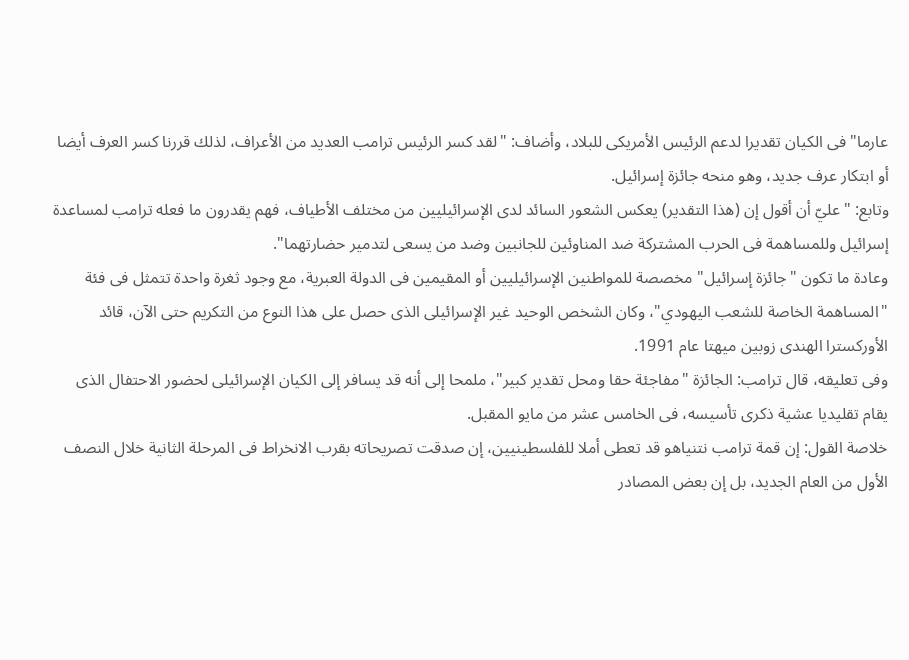عارما" فى الكيان تقديرا لدعم الرئيس الأمريكى للبلاد، وأضاف: "لقد كسر الرئيس ترامب العديد من الأعراف، لذلك قررنا كسر العرف أيضا أو ابتكار عرف جديد، وهو منحه جائزة إسرائيل.
وتابع: "عليّ أن أقول إن (هذا التقدير) يعكس الشعور السائد لدى الإسرائيليين من مختلف الأطياف، فهم يقدرون ما فعله ترامب لمساعدة إسرائيل وللمساهمة فى الحرب المشتركة ضد المناوئين للجانبين وضد من يسعى لتدمير حضارتهما".
وعادة ما تكون "جائزة إسرائيل" مخصصة للمواطنين الإسرائيليين أو المقيمين فى الدولة العبرية، مع وجود ثغرة واحدة تتمثل فى فئة "المساهمة الخاصة للشعب اليهودي"، وكان الشخص الوحيد غير الإسرائيلى الذى حصل على هذا النوع من التكريم حتى الآن، قائد الأوركسترا الهندى زوبين ميهتا عام 1991.
وفى تعليقه، قال ترامب: الجائزة "مفاجئة حقا ومحل تقدير كبير"، ملمحا إلى أنه قد يسافر إلى الكيان الإسرائيلى لحضور الاحتفال الذى يقام تقليديا عشية ذكرى تأسيسه، فى الخامس عشر من مايو المقبل.
خلاصة القول: إن قمة ترامب نتنياهو قد تعطى أملا للفلسطينيين، إن صدقت تصريحاته بقرب الانخراط فى المرحلة الثانية خلال النصف الأول من العام الجديد، بل إن بعض المصادر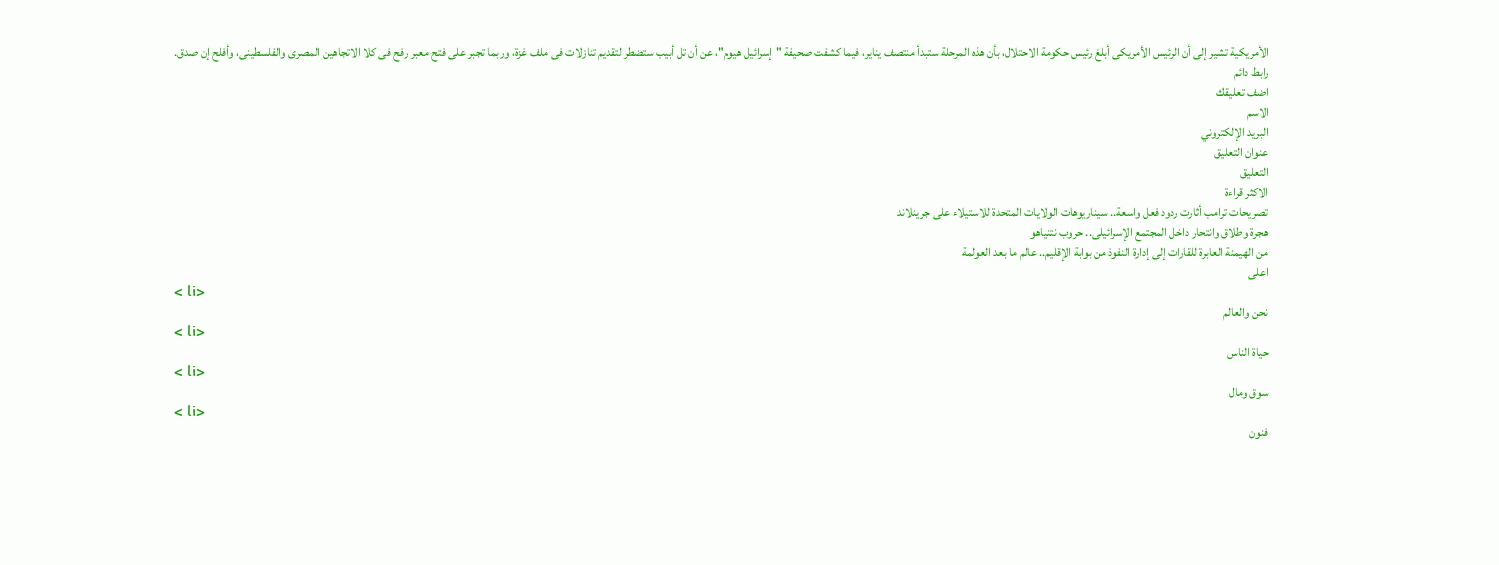الأمريكية تشير إلى أن الرئيس الأمريكى أبلغ رئيس حكومة الاحتلال، بأن هذه المرحلة ستبدأ منتصف يناير، فيما كشفت صحيفة "إسرائيل هيوم"، عن أن تل أبيب ستضطر لتقديم تنازلات فى ملف غزة، وربما تجبر على فتح معبر رفح فى كلا الاتجاهين المصرى والفلسطينى، وأفلح إن صدق.
رابط دائم
اضف تعليقك
الاسم
البريد الإلكتروني
عنوان التعليق
التعليق
الاكثر قراءة
تصريحات ترامب أثارت ردود فعل واسعة.. سيناريوهات الولايات المتحدة للاستيلاء على جرينلاند
هجرة وطلاق وانتحار داخل المجتمع الإسرائيلى.. حروب نتنياهو
من الهيمنة العابرة للقارات إلى إدارة النفوذ من بوابة الإقليم.. عالم ما بعد العولمة
اعلى
< li>
نحن والعالم
< li>
حياة الناس
< li>
سوق ومال
< li>
فنون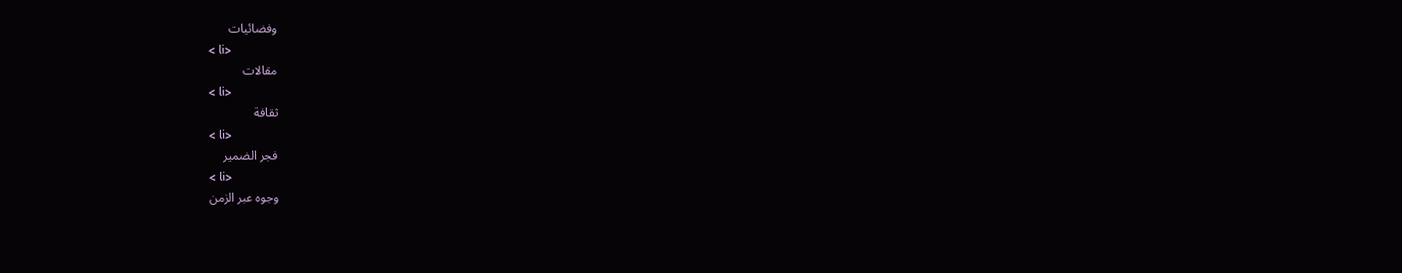وفضائيات
< li>
مقالات
< li>
ثقافة
< li>
فجر الضمير
< li>
وجوه عبر الزمن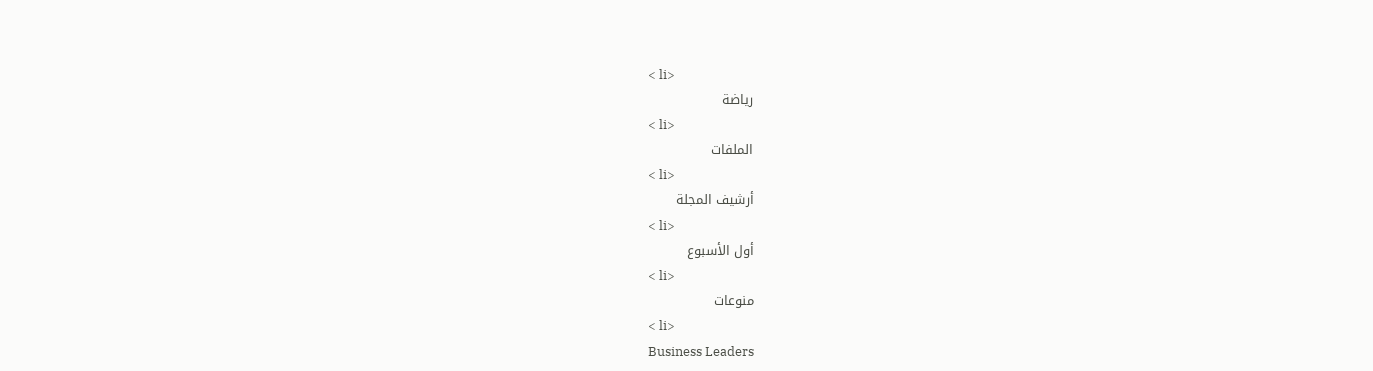< li>
رياضة
< li>
الملفات
< li>
أرشيف المجلة
< li>
أول الأسبوع
< li>
منوعات
< li>
Business Leaders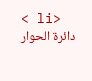< li>
دائرة الحوار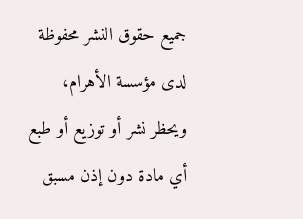جميع حقوق النشر محفوظة لدى مؤسسة الأهرام، ويحظر نشر أو توزيع أو طبع أي مادة دون إذن مسبق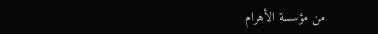من مؤسسة الأهرام